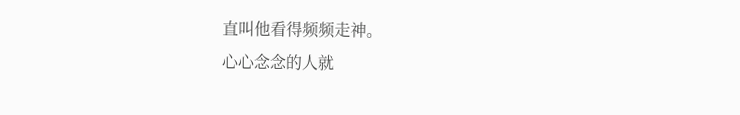直叫他看得频频走神。
心心念念的人就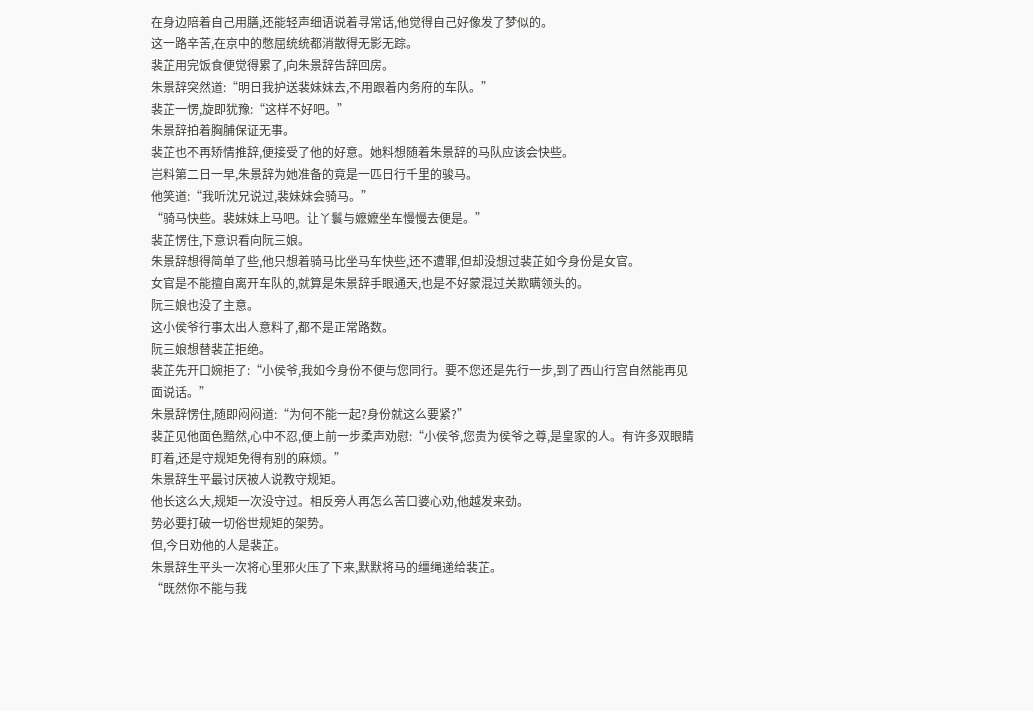在身边陪着自己用膳,还能轻声细语说着寻常话,他觉得自己好像发了梦似的。
这一路辛苦,在京中的憋屈统统都消散得无影无踪。
裴芷用完饭食便觉得累了,向朱景辞告辞回房。
朱景辞突然道:“明日我护送裴妹妹去,不用跟着内务府的车队。”
裴芷一愣,旋即犹豫:“这样不好吧。”
朱景辞拍着胸脯保证无事。
裴芷也不再矫情推辞,便接受了他的好意。她料想随着朱景辞的马队应该会快些。
岂料第二日一早,朱景辞为她准备的竟是一匹日行千里的骏马。
他笑道:“我听沈兄说过,裴妹妹会骑马。”
“骑马快些。裴妹妹上马吧。让丫鬟与嬷嬷坐车慢慢去便是。”
裴芷愣住,下意识看向阮三娘。
朱景辞想得简单了些,他只想着骑马比坐马车快些,还不遭罪,但却没想过裴芷如今身份是女官。
女官是不能擅自离开车队的,就算是朱景辞手眼通天,也是不好蒙混过关欺瞒领头的。
阮三娘也没了主意。
这小侯爷行事太出人意料了,都不是正常路数。
阮三娘想替裴芷拒绝。
裴芷先开口婉拒了:“小侯爷,我如今身份不便与您同行。要不您还是先行一步,到了西山行宫自然能再见面说话。”
朱景辞愣住,随即闷闷道:“为何不能一起?身份就这么要紧?”
裴芷见他面色黯然,心中不忍,便上前一步柔声劝慰:“小侯爷,您贵为侯爷之尊,是皇家的人。有许多双眼睛盯着,还是守规矩免得有别的麻烦。”
朱景辞生平最讨厌被人说教守规矩。
他长这么大,规矩一次没守过。相反旁人再怎么苦口婆心劝,他越发来劲。
势必要打破一切俗世规矩的架势。
但,今日劝他的人是裴芷。
朱景辞生平头一次将心里邪火压了下来,默默将马的缰绳递给裴芷。
“既然你不能与我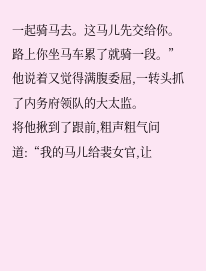一起骑马去。这马儿先交给你。路上你坐马车累了就骑一段。”
他说着又觉得满腹委屈,一转头抓了内务府领队的大太监。
将他揪到了跟前,粗声粗气问道:“我的马儿给裴女官,让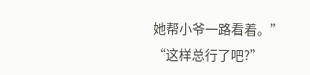她帮小爷一路看着。”
“这样总行了吧?”